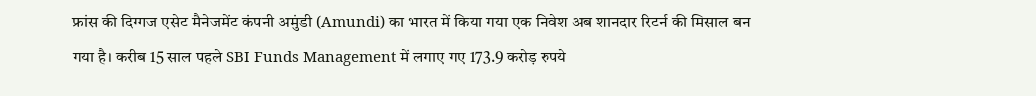फ्रांस की दिग्गज एसेट मैनेजमेंट कंपनी अमुंडी (Amundi) का भारत में किया गया एक निवेश अब शानदार रिटर्न की मिसाल बन गया है। करीब 15 साल पहले SBI Funds Management में लगाए गए 173.9 करोड़ रुपये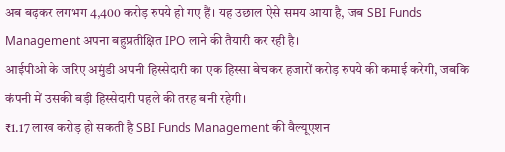अब बढ़कर लगभग 4,400 करोड़ रुपये हो गए हैं। यह उछाल ऐसे समय आया है, जब SBI Funds Management अपना बहुप्रतीक्षित IPO लाने की तैयारी कर रही है।
आईपीओ के जरिए अमुंडी अपनी हिस्सेदारी का एक हिस्सा बेचकर हजारों करोड़ रुपये की कमाई करेगी, जबकि कंपनी में उसकी बड़ी हिस्सेदारी पहले की तरह बनी रहेगी।
₹1.17 लाख करोड़ हो सकती है SBI Funds Management की वैल्यूएशन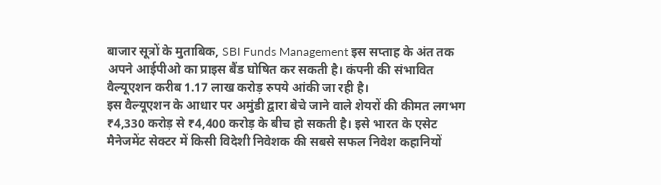बाजार सूत्रों के मुताबिक, SBI Funds Management इस सप्ताह के अंत तक अपने आईपीओ का प्राइस बैंड घोषित कर सकती है। कंपनी की संभावित वैल्यूएशन करीब 1.17 लाख करोड़ रुपये आंकी जा रही है।
इस वैल्यूएशन के आधार पर अमुंडी द्वारा बेचे जाने वाले शेयरों की कीमत लगभग ₹4,330 करोड़ से ₹4,400 करोड़ के बीच हो सकती है। इसे भारत के एसेट मैनेजमेंट सेक्टर में किसी विदेशी निवेशक की सबसे सफल निवेश कहानियों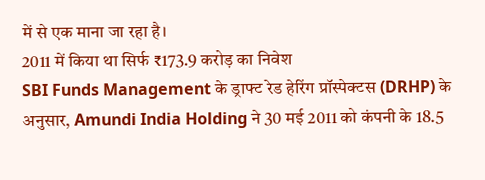में से एक माना जा रहा है।
2011 में किया था सिर्फ ₹173.9 करोड़ का निवेश
SBI Funds Management के ड्राफ्ट रेड हेरिंग प्रॉस्पेक्टस (DRHP) के अनुसार, Amundi India Holding ने 30 मई 2011 को कंपनी के 18.5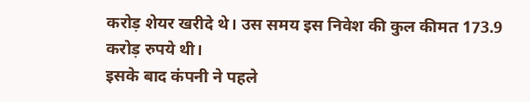करोड़ शेयर खरीदे थे। उस समय इस निवेश की कुल कीमत 173.9 करोड़ रुपये थी।
इसके बाद कंपनी ने पहले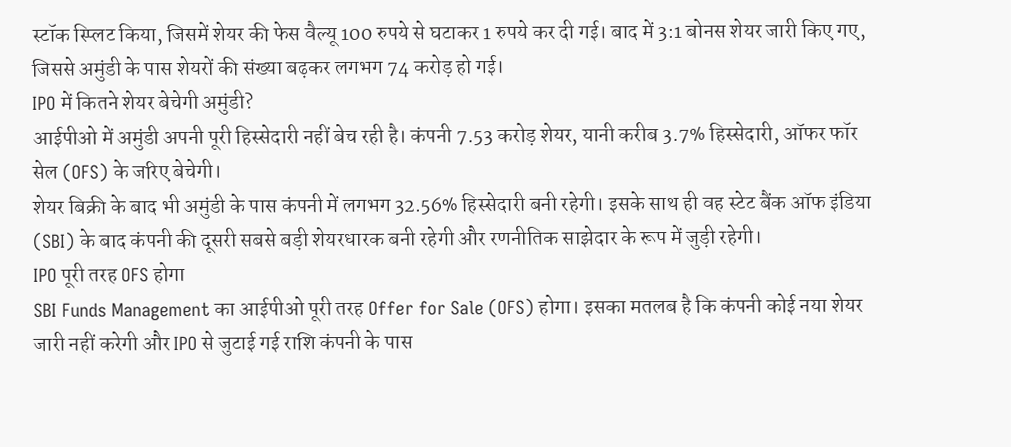स्टॉक स्प्लिट किया, जिसमें शेयर की फेस वैल्यू 100 रुपये से घटाकर 1 रुपये कर दी गई। बाद में 3:1 बोनस शेयर जारी किए गए, जिससे अमुंडी के पास शेयरों की संख्या बढ़कर लगभग 74 करोड़ हो गई।
IPO में कितने शेयर बेचेगी अमुंडी?
आईपीओ में अमुंडी अपनी पूरी हिस्सेदारी नहीं बेच रही है। कंपनी 7.53 करोड़ शेयर, यानी करीब 3.7% हिस्सेदारी, ऑफर फॉर सेल (OFS) के जरिए बेचेगी।
शेयर बिक्री के बाद भी अमुंडी के पास कंपनी में लगभग 32.56% हिस्सेदारी बनी रहेगी। इसके साथ ही वह स्टेट बैंक ऑफ इंडिया (SBI) के बाद कंपनी की दूसरी सबसे बड़ी शेयरधारक बनी रहेगी और रणनीतिक साझेदार के रूप में जुड़ी रहेगी।
IPO पूरी तरह OFS होगा
SBI Funds Management का आईपीओ पूरी तरह Offer for Sale (OFS) होगा। इसका मतलब है कि कंपनी कोई नया शेयर जारी नहीं करेगी और IPO से जुटाई गई राशि कंपनी के पास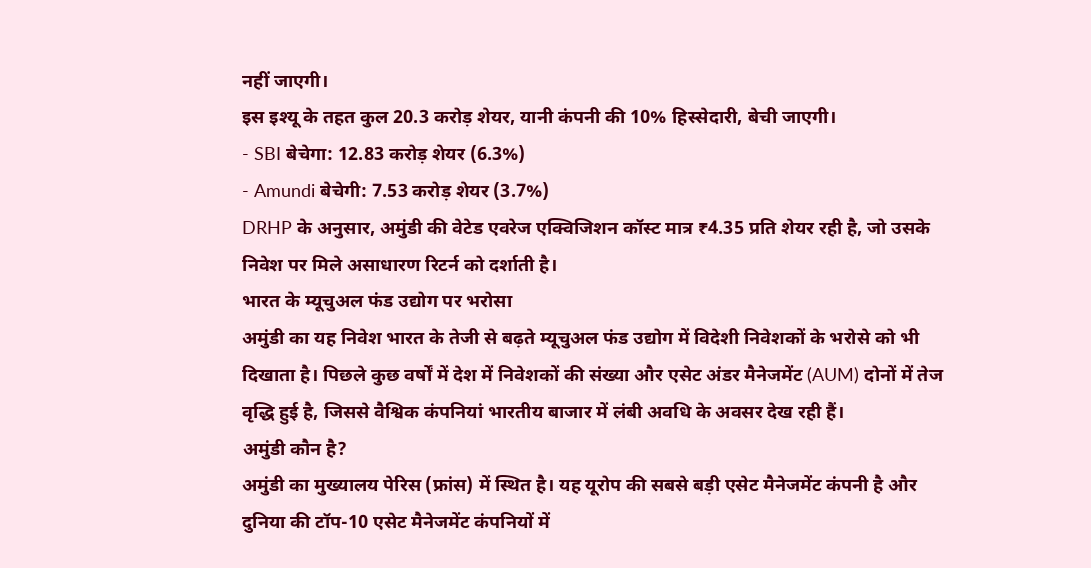नहीं जाएगी।
इस इश्यू के तहत कुल 20.3 करोड़ शेयर, यानी कंपनी की 10% हिस्सेदारी, बेची जाएगी।
- SBI बेचेगा: 12.83 करोड़ शेयर (6.3%)
- Amundi बेचेगी: 7.53 करोड़ शेयर (3.7%)
DRHP के अनुसार, अमुंडी की वेटेड एवरेज एक्विजिशन कॉस्ट मात्र ₹4.35 प्रति शेयर रही है, जो उसके निवेश पर मिले असाधारण रिटर्न को दर्शाती है।
भारत के म्यूचुअल फंड उद्योग पर भरोसा
अमुंडी का यह निवेश भारत के तेजी से बढ़ते म्यूचुअल फंड उद्योग में विदेशी निवेशकों के भरोसे को भी दिखाता है। पिछले कुछ वर्षों में देश में निवेशकों की संख्या और एसेट अंडर मैनेजमेंट (AUM) दोनों में तेज वृद्धि हुई है, जिससे वैश्विक कंपनियां भारतीय बाजार में लंबी अवधि के अवसर देख रही हैं।
अमुंडी कौन है?
अमुंडी का मुख्यालय पेरिस (फ्रांस) में स्थित है। यह यूरोप की सबसे बड़ी एसेट मैनेजमेंट कंपनी है और दुनिया की टॉप-10 एसेट मैनेजमेंट कंपनियों में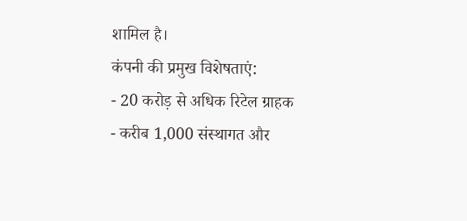शामिल है।
कंपनी की प्रमुख विशेषताएं:
- 20 करोड़ से अधिक रिटेल ग्राहक
- करीब 1,000 संस्थागत और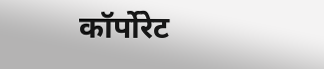कॉर्पोरेट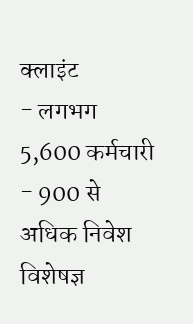क्लाइंट
- लगभग 5,600 कर्मचारी
- 900 से अधिक निवेश विशेषज्ञ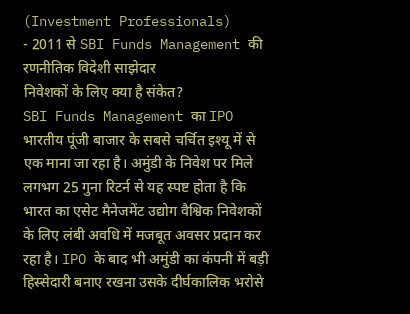(Investment Professionals)
- 2011 से SBI Funds Management की रणनीतिक विदेशी साझेदार
निवेशकों के लिए क्या है संकेत?
SBI Funds Management का IPO भारतीय पूंजी बाजार के सबसे चर्चित इश्यू में से एक माना जा रहा है। अमुंडी के निवेश पर मिले लगभग 25 गुना रिटर्न से यह स्पष्ट होता है कि भारत का एसेट मैनेजमेंट उद्योग वैश्विक निवेशकों के लिए लंबी अवधि में मजबूत अवसर प्रदान कर रहा है। IPO के बाद भी अमुंडी का कंपनी में बड़ी हिस्सेदारी बनाए रखना उसके दीर्घकालिक भरोसे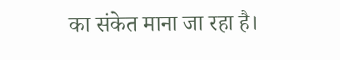का संकेत माना जा रहा है।